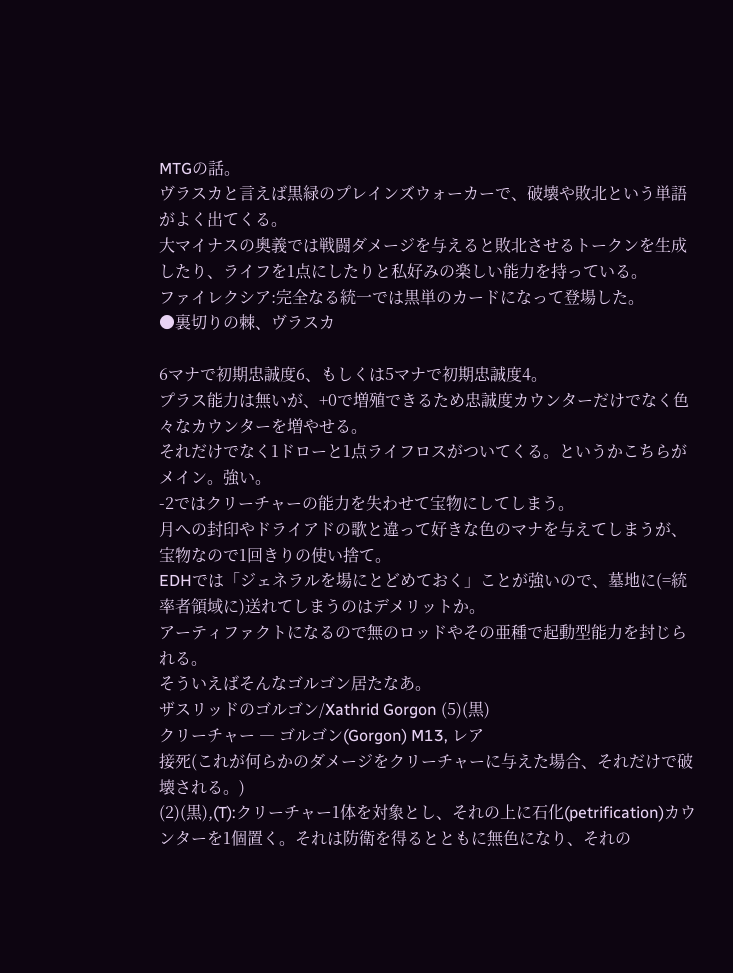MTGの話。
ヴラスカと言えば黒緑のプレインズウォーカーで、破壊や敗北という単語がよく出てくる。
大マイナスの奥義では戦闘ダメージを与えると敗北させるトークンを生成したり、ライフを1点にしたりと私好みの楽しい能力を持っている。
ファイレクシア:完全なる統一では黒単のカードになって登場した。
●裏切りの棘、ヴラスカ

6マナで初期忠誠度6、もしくは5マナで初期忠誠度4。
プラス能力は無いが、+0で増殖できるため忠誠度カウンターだけでなく色々なカウンターを増やせる。
それだけでなく1ドローと1点ライフロスがついてくる。というかこちらがメイン。強い。
-2ではクリーチャーの能力を失わせて宝物にしてしまう。
月への封印やドライアドの歌と違って好きな色のマナを与えてしまうが、宝物なので1回きりの使い捨て。
EDHでは「ジェネラルを場にとどめておく」ことが強いので、墓地に(=統率者領域に)送れてしまうのはデメリットか。
アーティファクトになるので無のロッドやその亜種で起動型能力を封じられる。
そういえばそんなゴルゴン居たなあ。
ザスリッドのゴルゴン/Xathrid Gorgon (5)(黒)
クリーチャー ― ゴルゴン(Gorgon) M13, レア
接死(これが何らかのダメージをクリーチャーに与えた場合、それだけで破壊される。)
(2)(黒),(T):クリーチャー1体を対象とし、それの上に石化(petrification)カウンターを1個置く。それは防衛を得るとともに無色になり、それの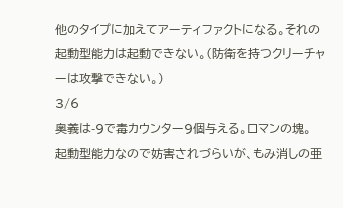他のタイプに加えてアーティファクトになる。それの起動型能力は起動できない。(防衛を持つクリーチャーは攻撃できない。)
3/6
奥義は-9で毒カウンター9個与える。ロマンの塊。
起動型能力なので妨害されづらいが、もみ消しの亜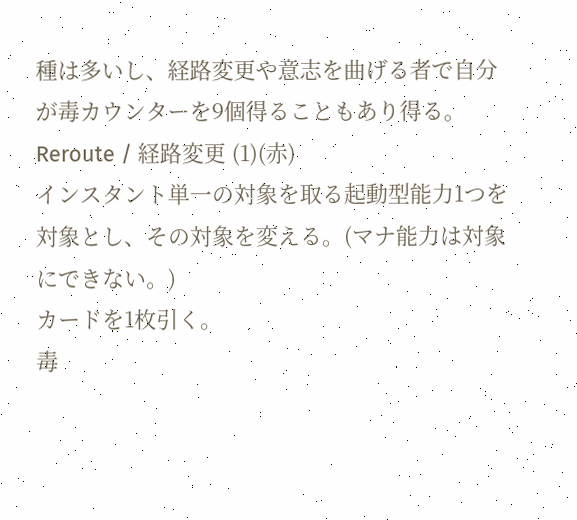種は多いし、経路変更や意志を曲げる者で自分が毒カウンターを9個得ることもあり得る。
Reroute / 経路変更 (1)(赤)
インスタント単一の対象を取る起動型能力1つを対象とし、その対象を変える。(マナ能力は対象にできない。)
カードを1枚引く。
毒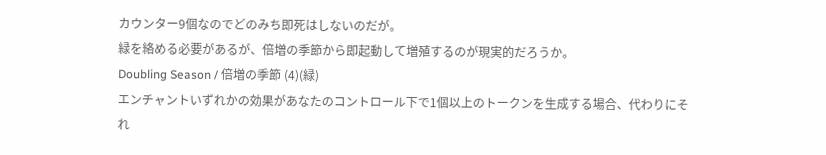カウンター9個なのでどのみち即死はしないのだが。
緑を絡める必要があるが、倍増の季節から即起動して増殖するのが現実的だろうか。
Doubling Season / 倍増の季節 (4)(緑)
エンチャントいずれかの効果があなたのコントロール下で1個以上のトークンを生成する場合、代わりにそれ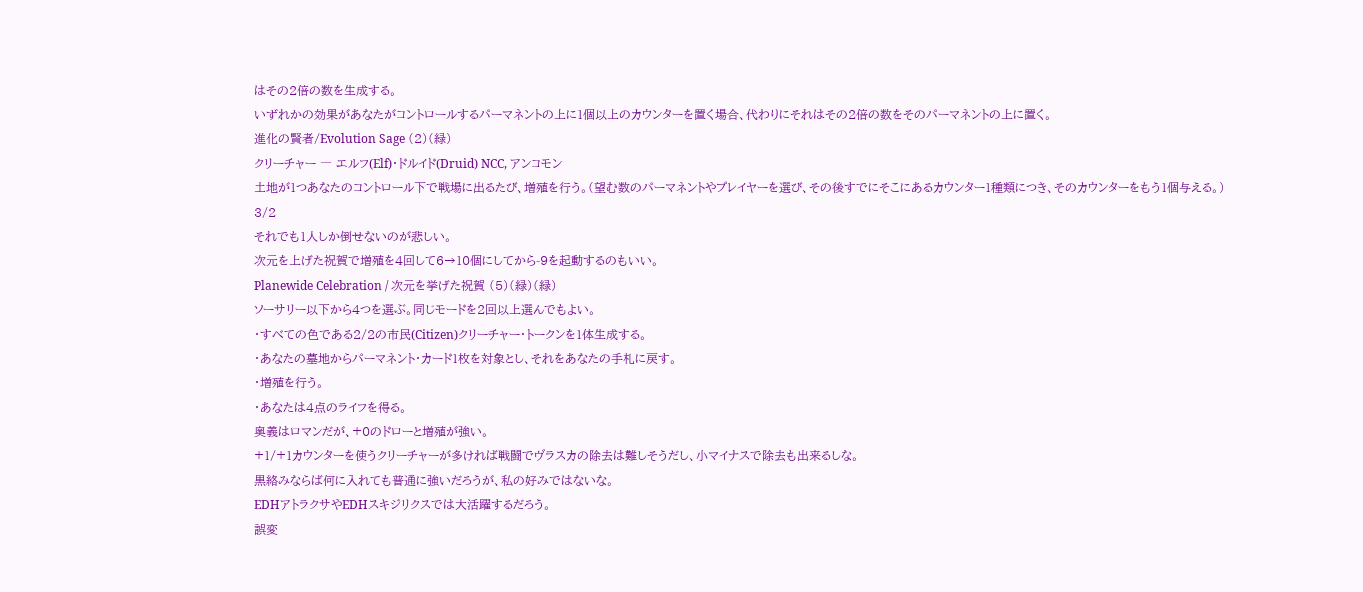はその2倍の数を生成する。
いずれかの効果があなたがコントロールするパーマネントの上に1個以上のカウンターを置く場合、代わりにそれはその2倍の数をそのパーマネントの上に置く。
進化の賢者/Evolution Sage (2)(緑)
クリーチャー ― エルフ(Elf)・ドルイド(Druid) NCC, アンコモン
土地が1つあなたのコントロール下で戦場に出るたび、増殖を行う。(望む数のパーマネントやプレイヤーを選び、その後すでにそこにあるカウンター1種類につき、そのカウンターをもう1個与える。)
3/2
それでも1人しか倒せないのが悲しい。
次元を上げた祝賀で増殖を4回して6→10個にしてから-9を起動するのもいい。
Planewide Celebration / 次元を挙げた祝賀 (5)(緑)(緑)
ソーサリー以下から4つを選ぶ。同じモードを2回以上選んでもよい。
・すべての色である2/2の市民(Citizen)クリーチャー・トークンを1体生成する。
・あなたの墓地からパーマネント・カード1枚を対象とし、それをあなたの手札に戻す。
・増殖を行う。
・あなたは4点のライフを得る。
奥義はロマンだが、+0のドローと増殖が強い。
+1/+1カウンターを使うクリーチャーが多ければ戦闘でヴラスカの除去は難しそうだし、小マイナスで除去も出来るしな。
黒絡みならば何に入れても普通に強いだろうが、私の好みではないな。
EDHアトラクサやEDHスキジリクスでは大活躍するだろう。
誤変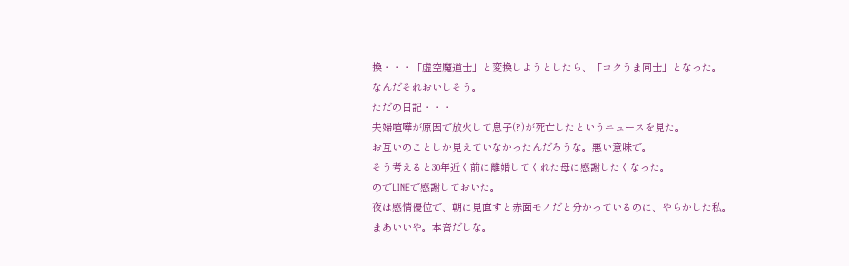換・・・「虚空魔道士」と変換しようとしたら、「コクうま同士」となった。
なんだそれおいしそう。
ただの日記・・・
夫婦喧嘩が原因で放火して息子(?)が死亡したというニュースを見た。
お互いのことしか見えていなかったんだろうな。悪い意味で。
そう考えると30年近く前に離婚してくれた母に感謝したくなった。
のでLINEで感謝しておいた。
夜は感情優位で、朝に見直すと赤面モノだと分かっているのに、やらかした私。
まあいいや。本音だしな。